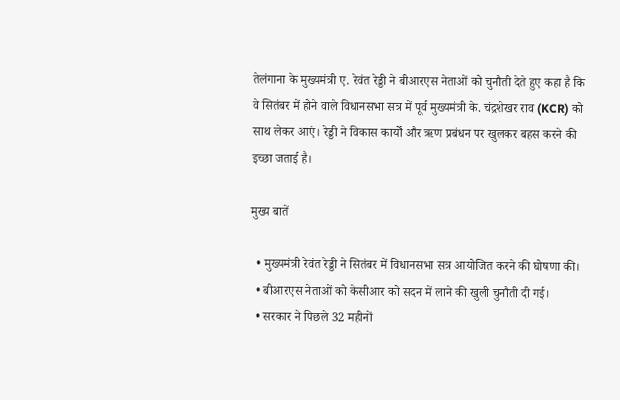तेलंगाना के मुख्यमंत्री ए. रेवंत रेड्डी ने बीआरएस नेताओं को चुनौती देते हुए कहा है कि वे सितंबर में होने वाले विधानसभा सत्र में पूर्व मुख्यमंत्री के. चंद्रशेखर राव (KCR) को साथ लेकर आएं। रेड्डी ने विकास कार्यों और ऋण प्रबंधन पर खुलकर बहस करने की इच्छा जताई है।

मुख्य बातें

  • मुख्यमंत्री रेवंत रेड्डी ने सितंबर में विधानसभा सत्र आयोजित करने की घोषणा की।
  • बीआरएस नेताओं को केसीआर को सदन में लाने की खुली चुनौती दी गई।
  • सरकार ने पिछले 32 महीनों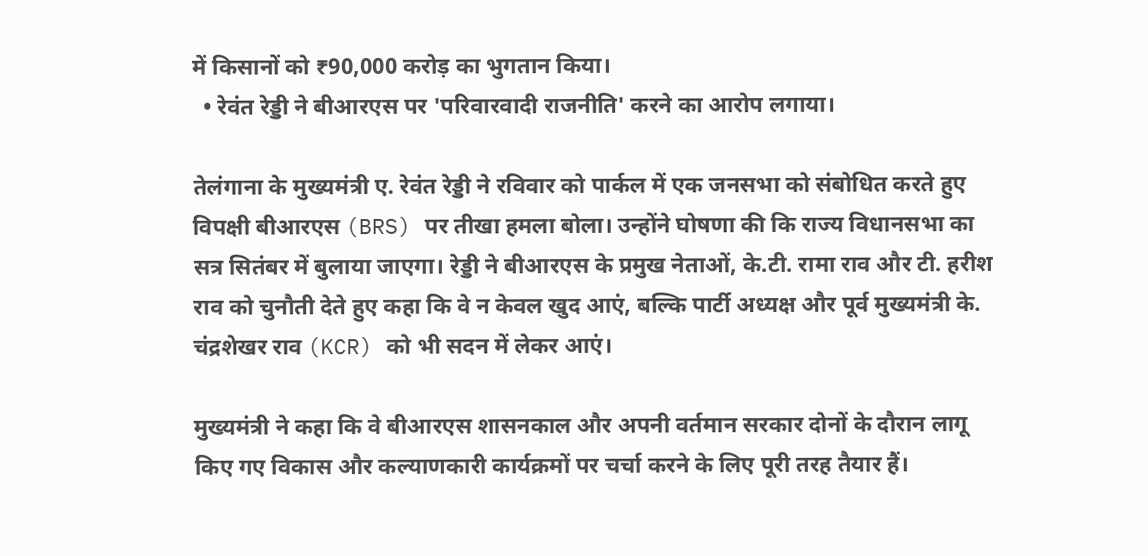में किसानों को ₹90,000 करोड़ का भुगतान किया।
  • रेवंत रेड्डी ने बीआरएस पर 'परिवारवादी राजनीति' करने का आरोप लगाया।

तेलंगाना के मुख्यमंत्री ए. रेवंत रेड्डी ने रविवार को पार्कल में एक जनसभा को संबोधित करते हुए विपक्षी बीआरएस (BRS) पर तीखा हमला बोला। उन्होंने घोषणा की कि राज्य विधानसभा का सत्र सितंबर में बुलाया जाएगा। रेड्डी ने बीआरएस के प्रमुख नेताओं, के.टी. रामा राव और टी. हरीश राव को चुनौती देते हुए कहा कि वे न केवल खुद आएं, बल्कि पार्टी अध्यक्ष और पूर्व मुख्यमंत्री के. चंद्रशेखर राव (KCR) को भी सदन में लेकर आएं।

मुख्यमंत्री ने कहा कि वे बीआरएस शासनकाल और अपनी वर्तमान सरकार दोनों के दौरान लागू किए गए विकास और कल्याणकारी कार्यक्रमों पर चर्चा करने के लिए पूरी तरह तैयार हैं।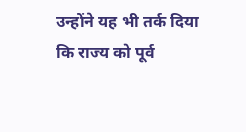उन्होंने यह भी तर्क दिया कि राज्य को पूर्व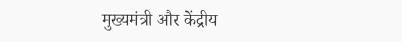मुख्यमंत्री और केंद्रीय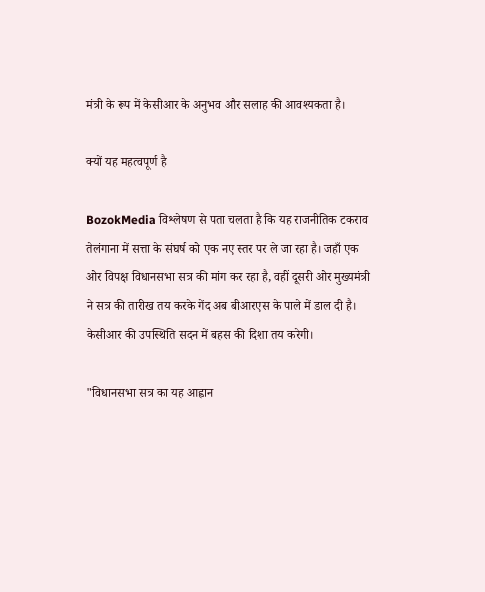मंत्री के रूप में केसीआर के अनुभव और सलाह की आवश्यकता है।

क्यों यह महत्वपूर्ण है

BozokMedia विश्लेषण से पता चलता है कि यह राजनीतिक टकराव तेलंगाना में सत्ता के संघर्ष को एक नए स्तर पर ले जा रहा है। जहाँ एक ओर विपक्ष विधानसभा सत्र की मांग कर रहा है, वहीं दूसरी ओर मुख्यमंत्री ने सत्र की तारीख तय करके गेंद अब बीआरएस के पाले में डाल दी है। केसीआर की उपस्थिति सदन में बहस की दिशा तय करेगी।

"विधानसभा सत्र का यह आह्वान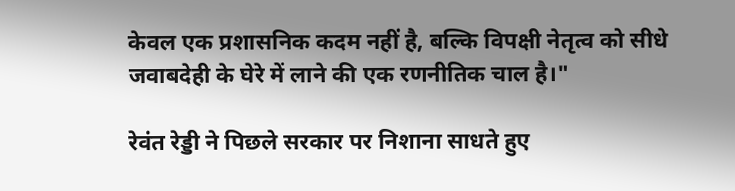केवल एक प्रशासनिक कदम नहीं है, बल्कि विपक्षी नेतृत्व को सीधे जवाबदेही के घेरे में लाने की एक रणनीतिक चाल है।"

रेवंत रेड्डी ने पिछले सरकार पर निशाना साधते हुए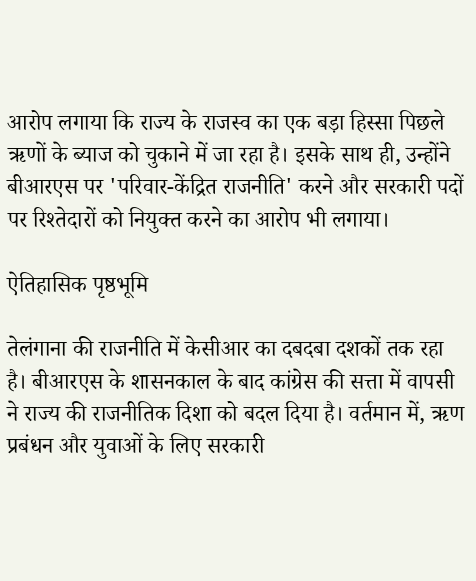आरोप लगाया कि राज्य के राजस्व का एक बड़ा हिस्सा पिछले ऋणों के ब्याज को चुकाने में जा रहा है। इसके साथ ही, उन्होंने बीआरएस पर 'परिवार-केंद्रित राजनीति' करने और सरकारी पदों पर रिश्तेदारों को नियुक्त करने का आरोप भी लगाया।

ऐतिहासिक पृष्ठभूमि

तेलंगाना की राजनीति में केसीआर का दबदबा दशकों तक रहा है। बीआरएस के शासनकाल के बाद कांग्रेस की सत्ता में वापसी ने राज्य की राजनीतिक दिशा को बदल दिया है। वर्तमान में, ऋण प्रबंधन और युवाओं के लिए सरकारी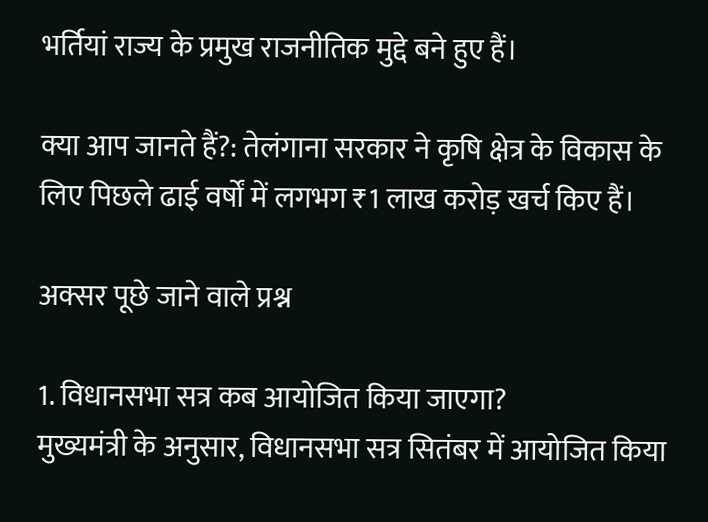भर्तियां राज्य के प्रमुख राजनीतिक मुद्दे बने हुए हैं।

क्या आप जानते हैं?: तेलंगाना सरकार ने कृषि क्षेत्र के विकास के लिए पिछले ढाई वर्षों में लगभग ₹1 लाख करोड़ खर्च किए हैं।

अक्सर पूछे जाने वाले प्रश्न

1. विधानसभा सत्र कब आयोजित किया जाएगा?
मुख्यमंत्री के अनुसार, विधानसभा सत्र सितंबर में आयोजित किया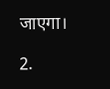जाएगा।

2.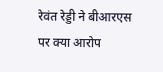रेवंत रेड्डी ने बीआरएस पर क्या आरोप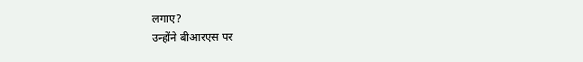लगाए?
उन्होंने बीआरएस पर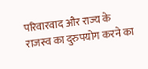परिवारवाद और राज्य के राजस्व का दुरुपयोग करने का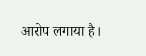आरोप लगाया है।